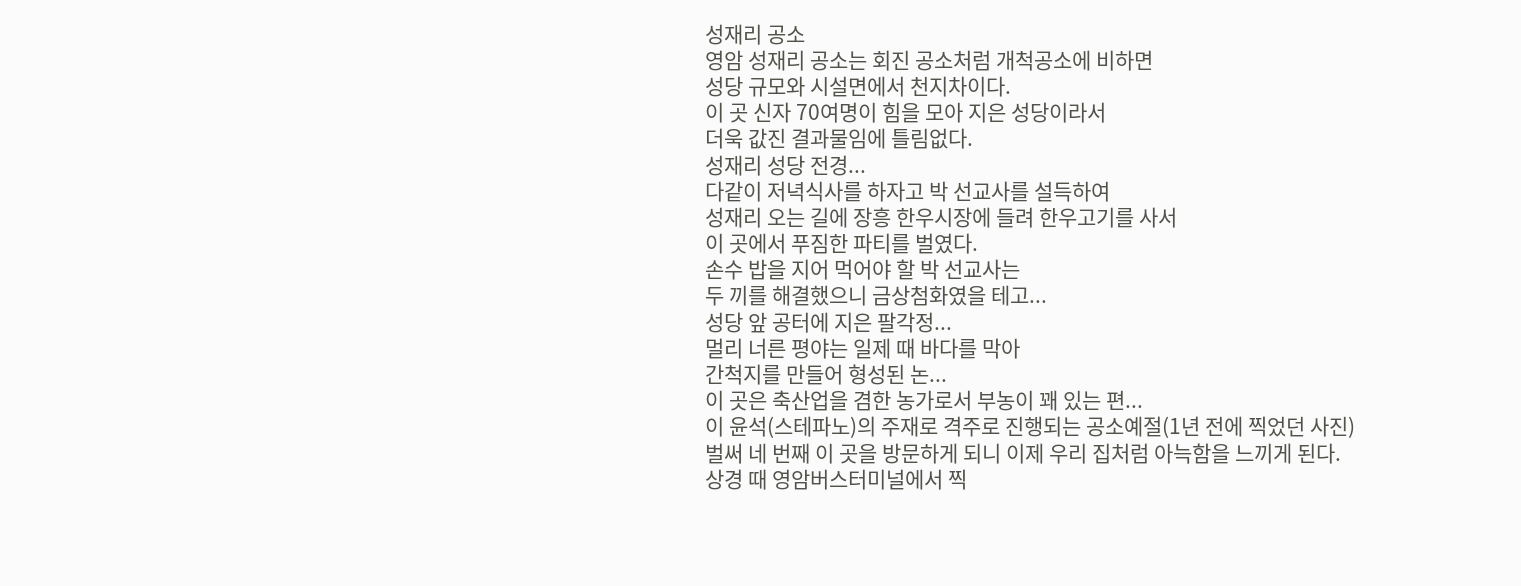성재리 공소
영암 성재리 공소는 회진 공소처럼 개척공소에 비하면
성당 규모와 시설면에서 천지차이다.
이 곳 신자 70여명이 힘을 모아 지은 성당이라서
더욱 값진 결과물임에 틀림없다.
성재리 성당 전경...
다같이 저녁식사를 하자고 박 선교사를 설득하여
성재리 오는 길에 장흥 한우시장에 들려 한우고기를 사서
이 곳에서 푸짐한 파티를 벌였다.
손수 밥을 지어 먹어야 할 박 선교사는
두 끼를 해결했으니 금상첨화였을 테고...
성당 앞 공터에 지은 팔각정...
멀리 너른 평야는 일제 때 바다를 막아
간척지를 만들어 형성된 논...
이 곳은 축산업을 겸한 농가로서 부농이 꽤 있는 편...
이 윤석(스테파노)의 주재로 격주로 진행되는 공소예절(1년 전에 찍었던 사진)
벌써 네 번째 이 곳을 방문하게 되니 이제 우리 집처럼 아늑함을 느끼게 된다.
상경 때 영암버스터미널에서 찍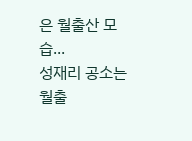은 월출산 모습...
성재리 공소는 월출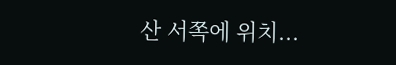산 서쪽에 위치...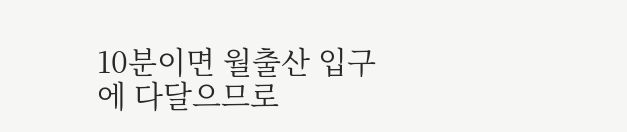10분이면 월출산 입구에 다달으므로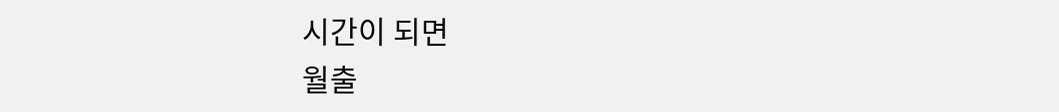시간이 되면
월출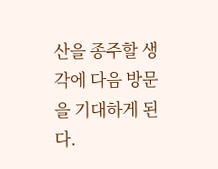산을 종주할 생각에 다음 방문을 기대하게 된다.